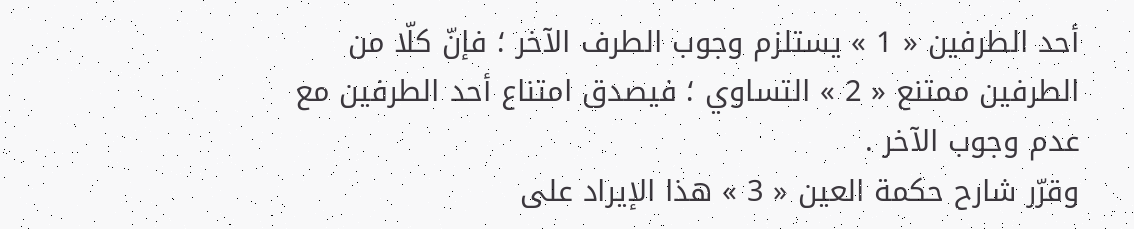أحد الطرفين « 1 » يستلزم وجوب الطرف الآخر ؛ فإنّ كلّا من الطرفين ممتنع « 2 » التساوي ؛ فيصدق امتناع أحد الطرفين مع عدم وجوب الآخر .
وقرّر شارح حكمة العين « 3 » هذا الإيراد على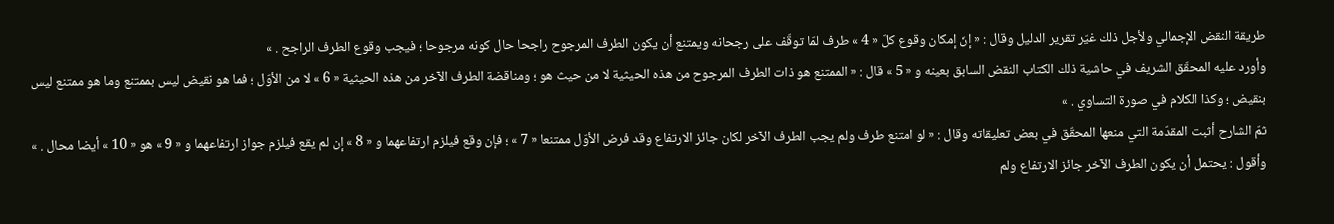طريقة النقض الإجمالي ولأجل ذلك غيّر تقرير الدليل وقال : « إنّ إمكان وقوع كلّ « 4 » طرف لمّا توقّف على رجحانه ويمتنع أن يكون الطرف المرجوح راجحا حال كونه مرجوحا ؛ فيجب وقوع الطرف الراجح . »
وأورد عليه المحقّق الشريف في حاشية ذلك الكتاب النقض السابق بعينه و « 5 » قال : « الممتنع هو ذات الطرف المرجوح من هذه الحيثية لا من حيث هو ؛ ومناقضة الطرف الآخر من هذه الحيثية « 6 » لا من الأوّل ؛ فما هو نقيض ليس بممتنع وما هو ممتنع ليس بنقيض ؛ وكذا الكلام في صورة التساوي . »
ثمّ الشارح أثبت المقدّمة التي منعها المحقّق في بعض تعليقاته وقال : « لو امتنع طرف ولم يجب الطرف الآخر لكان جائز الارتفاع وقد فرض الأوّل ممتنعا « 7 » ؛ فإن وقع فيلزم ارتفاعهما و « 8 » إن لم يقع فيلزم جواز ارتفاعهما و « 9 » هو « 10 » أيضا محال . »
وأقول : يحتمل أن يكون الطرف الآخر جائز الارتفاع ولم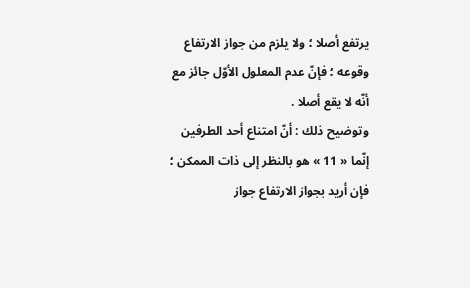يرتفع أصلا ؛ ولا يلزم من جواز الارتفاع وقوعه ؛ فإنّ عدم المعلول الأوّل جائز مع أنّه لا يقع أصلا .
وتوضيح ذلك : أنّ امتناع أحد الطرفين إنّما « 11 » هو بالنظر إلى ذات الممكن ؛ فإن أريد بجواز الارتفاع جواز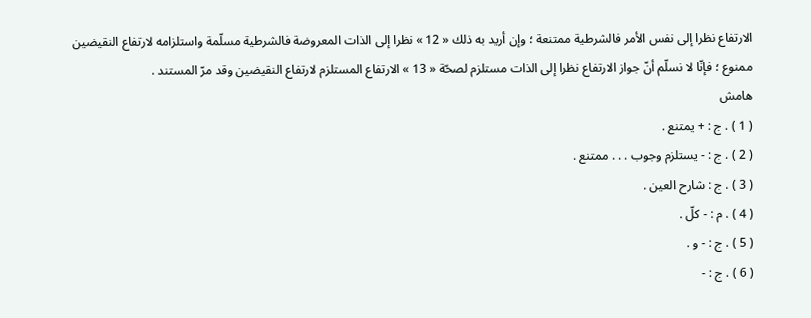الارتفاع نظرا إلى نفس الأمر فالشرطية ممتنعة ؛ وإن أريد به ذلك « 12 » نظرا إلى الذات المعروضة فالشرطية مسلّمة واستلزامه لارتفاع النقيضين ممنوع ؛ فإنّا لا نسلّم أنّ جواز الارتفاع نظرا إلى الذات مستلزم لصحّة « 13 » الارتفاع المستلزم لارتفاع النقيضين وقد مرّ المستند .
هامش
( 1 ) . ج : + يمتنع .
( 2 ) . ج : - يستلزم وجوب . . . ممتنع .
( 3 ) . ج : شارح العين .
( 4 ) . م : - كلّ .
( 5 ) . ج : - و .
( 6 ) . ج : -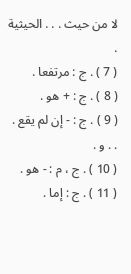لا من حيث . . . الحيثية .
( 7 ) . ج : مرتفعا .
( 8 ) . ج : + هو .
( 9 ) . ج : - إن لم يقع . . . و .
( 10 ) . ج ، م : - هو .
( 11 ) . ج : إما .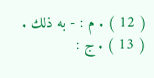( 12 ) . م : - به ذلك .
( 13 ) . ج :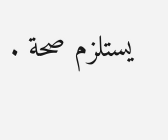يستلزم صحة .